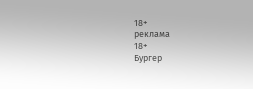18+
реклама
18+
Бургер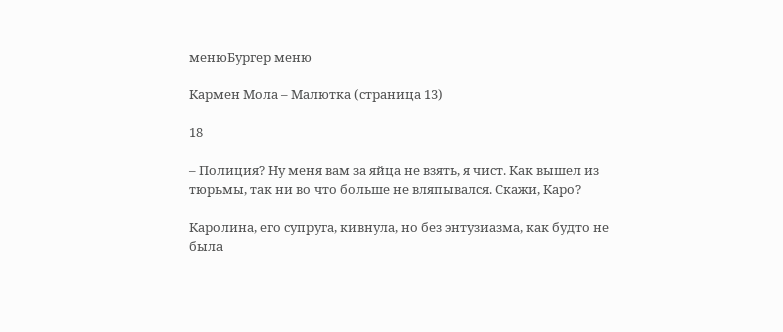менюБургер меню

Кармен Мола – Малютка (страница 13)

18

– Полиция? Ну меня вам за яйца не взять, я чист. Как вышел из тюрьмы, так ни во что больше не вляпывался. Скажи, Каро?

Каролина, его супруга, кивнула, но без энтузиазма, как будто не была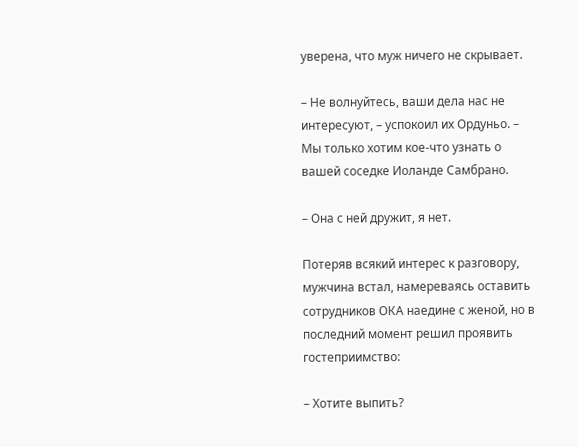уверена, что муж ничего не скрывает.

– Не волнуйтесь, ваши дела нас не интересуют, – успокоил их Ордуньо. – Мы только хотим кое-что узнать о вашей соседке Иоланде Самбрано.

– Она с ней дружит, я нет.

Потеряв всякий интерес к разговору, мужчина встал, намереваясь оставить сотрудников ОКА наедине с женой, но в последний момент решил проявить гостеприимство:

– Хотите выпить?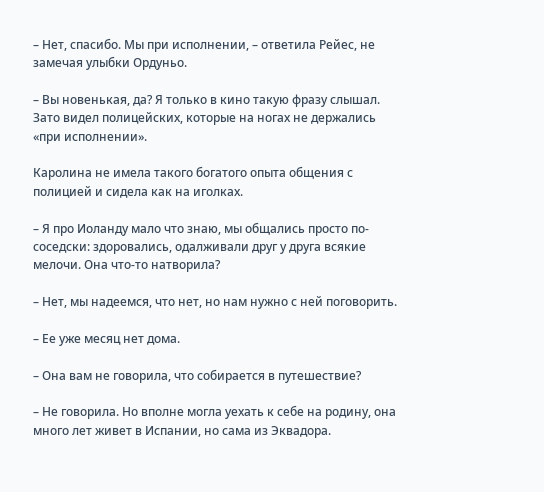– Нет, спасибо. Мы при исполнении, – ответила Рейес, не замечая улыбки Ордуньо.

– Вы новенькая, да? Я только в кино такую фразу слышал. Зато видел полицейских, которые на ногах не держались «при исполнении».

Каролина не имела такого богатого опыта общения с полицией и сидела как на иголках.

– Я про Иоланду мало что знаю, мы общались просто по-соседски: здоровались, одалживали друг у друга всякие мелочи. Она что-то натворила?

– Нет, мы надеемся, что нет, но нам нужно с ней поговорить.

– Ее уже месяц нет дома.

– Она вам не говорила, что собирается в путешествие?

– Не говорила. Но вполне могла уехать к себе на родину, она много лет живет в Испании, но сама из Эквадора.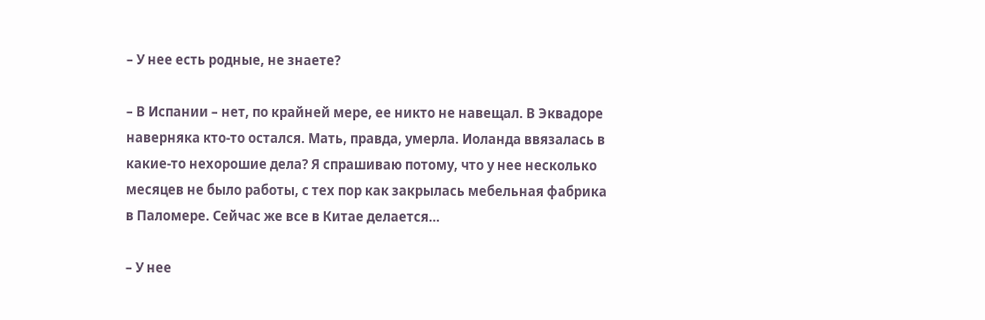– У нее есть родные, не знаете?

– В Испании – нет, по крайней мере, ее никто не навещал. В Эквадоре наверняка кто-то остался. Мать, правда, умерла. Иоланда ввязалась в какие-то нехорошие дела? Я спрашиваю потому, что у нее несколько месяцев не было работы, с тех пор как закрылась мебельная фабрика в Паломере. Сейчас же все в Китае делается…

– У нее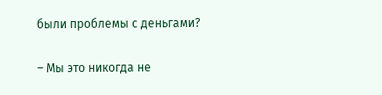были проблемы с деньгами?

– Мы это никогда не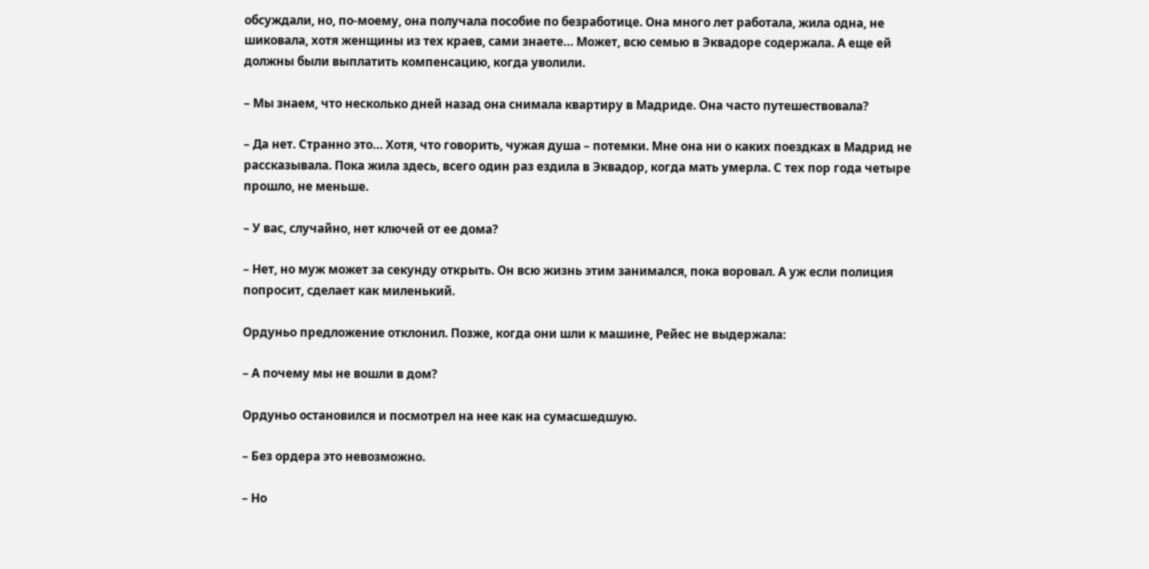обсуждали, но, по-моему, она получала пособие по безработице. Она много лет работала, жила одна, не шиковала, хотя женщины из тех краев, сами знаете… Может, всю семью в Эквадоре содержала. А еще ей должны были выплатить компенсацию, когда уволили.

– Мы знаем, что несколько дней назад она снимала квартиру в Мадриде. Она часто путешествовала?

– Да нет. Странно это… Хотя, что говорить, чужая душа – потемки. Мне она ни о каких поездках в Мадрид не рассказывала. Пока жила здесь, всего один раз ездила в Эквадор, когда мать умерла. С тех пор года четыре прошло, не меньше.

– У вас, случайно, нет ключей от ее дома?

– Нет, но муж может за секунду открыть. Он всю жизнь этим занимался, пока воровал. А уж если полиция попросит, сделает как миленький.

Ордуньо предложение отклонил. Позже, когда они шли к машине, Рейес не выдержала:

– А почему мы не вошли в дом?

Ордуньо остановился и посмотрел на нее как на сумасшедшую.

– Без ордера это невозможно.

– Но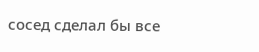сосед сделал бы все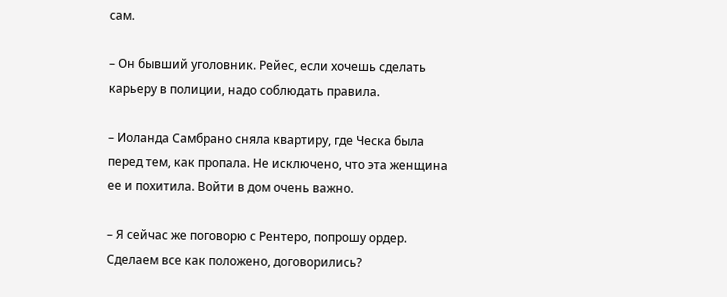сам.

– Он бывший уголовник. Рейес, если хочешь сделать карьеру в полиции, надо соблюдать правила.

– Иоланда Самбрано сняла квартиру, где Ческа была перед тем, как пропала. Не исключено, что эта женщина ее и похитила. Войти в дом очень важно.

– Я сейчас же поговорю с Рентеро, попрошу ордер. Сделаем все как положено, договорились?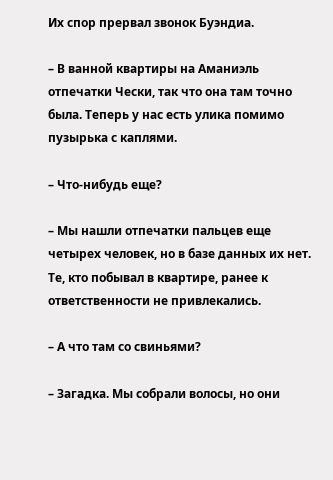Их спор прервал звонок Буэндиа.

– В ванной квартиры на Аманиэль отпечатки Чески, так что она там точно была. Теперь у нас есть улика помимо пузырька с каплями.

– Что-нибудь еще?

– Мы нашли отпечатки пальцев еще четырех человек, но в базе данных их нет. Те, кто побывал в квартире, ранее к ответственности не привлекались.

– А что там со свиньями?

– Загадка. Мы собрали волосы, но они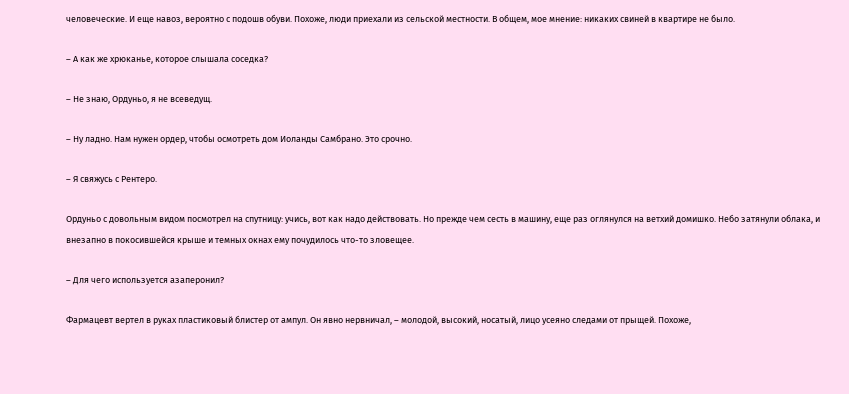человеческие. И еще навоз, вероятно с подошв обуви. Похоже, люди приехали из сельской местности. В общем, мое мнение: никаких свиней в квартире не было.

– А как же хрюканье, которое слышала соседка?

– Не знаю, Ордуньо, я не всеведущ.

– Ну ладно. Нам нужен ордер, чтобы осмотреть дом Иоланды Самбрано. Это срочно.

– Я свяжусь с Рентеро.

Ордуньо с довольным видом посмотрел на спутницу: учись, вот как надо действовать. Но прежде чем сесть в машину, еще раз оглянулся на ветхий домишко. Небо затянули облака, и внезапно в покосившейся крыше и темных окнах ему почудилось что-то зловещее.

– Для чего используется азаперонил?

Фармацевт вертел в руках пластиковый блистер от ампул. Он явно нервничал, – молодой, высокий, носатый, лицо усеяно следами от прыщей. Похоже,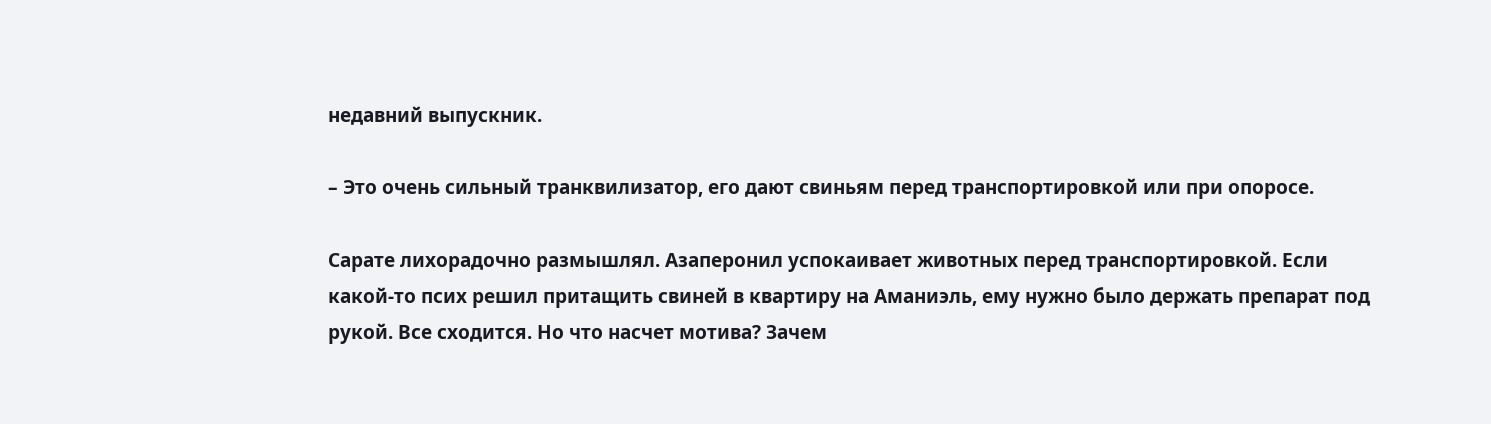недавний выпускник.

– Это очень сильный транквилизатор, его дают свиньям перед транспортировкой или при опоросе.

Сарате лихорадочно размышлял. Азаперонил успокаивает животных перед транспортировкой. Если какой-то псих решил притащить свиней в квартиру на Аманиэль, ему нужно было держать препарат под рукой. Все сходится. Но что насчет мотива? Зачем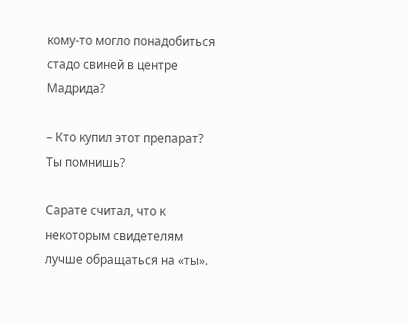кому-то могло понадобиться стадо свиней в центре Мадрида?

– Кто купил этот препарат? Ты помнишь?

Сарате считал, что к некоторым свидетелям лучше обращаться на «ты».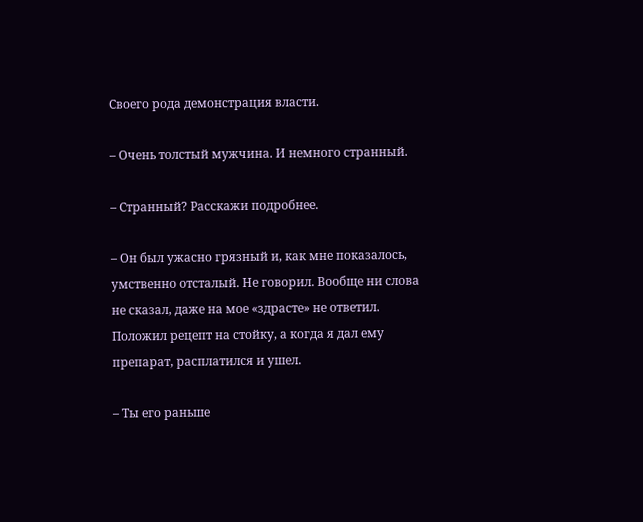Своего рода демонстрация власти.

– Очень толстый мужчина. И немного странный.

– Странный? Расскажи подробнее.

– Он был ужасно грязный и, как мне показалось, умственно отсталый. Не говорил. Вообще ни слова не сказал, даже на мое «здрасте» не ответил. Положил рецепт на стойку, а когда я дал ему препарат, расплатился и ушел.

– Ты его раньше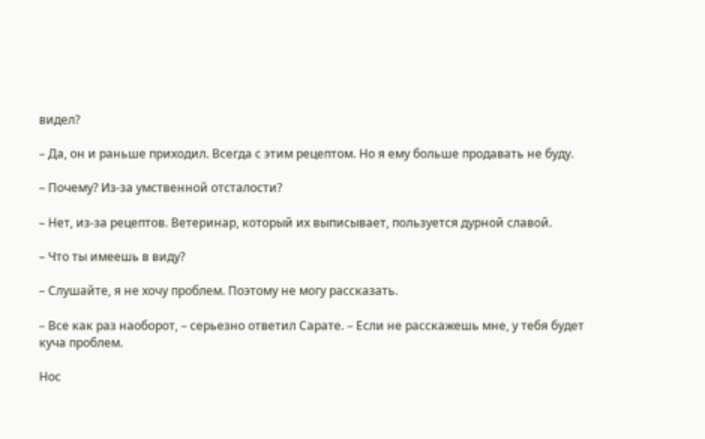видел?

– Да, он и раньше приходил. Всегда с этим рецептом. Но я ему больше продавать не буду.

– Почему? Из-за умственной отсталости?

– Нет, из-за рецептов. Ветеринар, который их выписывает, пользуется дурной славой.

– Что ты имеешь в виду?

– Слушайте, я не хочу проблем. Поэтому не могу рассказать.

– Все как раз наоборот, – серьезно ответил Сарате. – Если не расскажешь мне, у тебя будет куча проблем.

Нос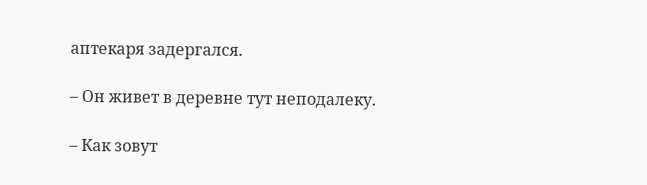аптекаря задергался.

– Он живет в деревне тут неподалеку.

– Как зовут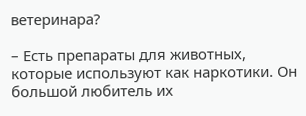ветеринара?

– Есть препараты для животных, которые используют как наркотики. Он большой любитель их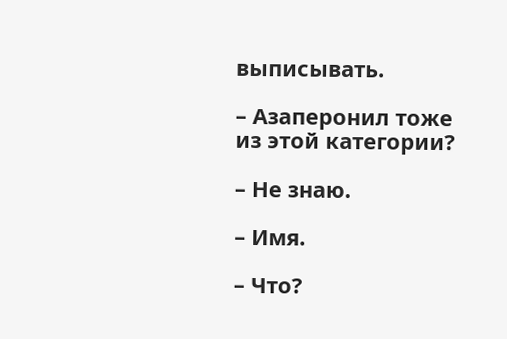выписывать.

– Азаперонил тоже из этой категории?

– Не знаю.

– Имя.

– Что?